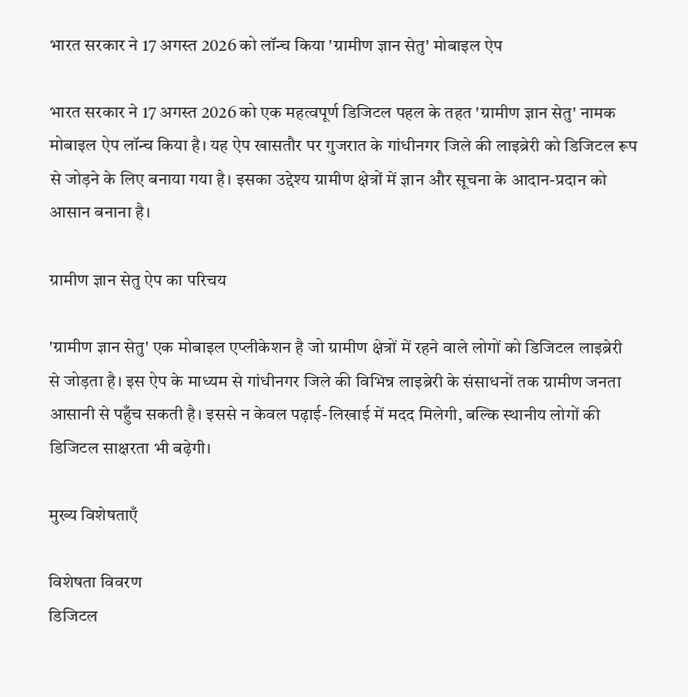भारत सरकार ने 17 अगस्त 2026 को लॉन्च किया 'ग्रामीण ज्ञान सेतु' मोबाइल ऐप

भारत सरकार ने 17 अगस्त 2026 को एक महत्वपूर्ण डिजिटल पहल के तहत 'ग्रामीण ज्ञान सेतु' नामक मोबाइल ऐप लॉन्च किया है। यह ऐप खासतौर पर गुजरात के गांधीनगर जिले की लाइब्रेरी को डिजिटल रूप से जोड़ने के लिए बनाया गया है। इसका उद्देश्य ग्रामीण क्षेत्रों में ज्ञान और सूचना के आदान-प्रदान को आसान बनाना है।

ग्रामीण ज्ञान सेतु ऐप का परिचय

'ग्रामीण ज्ञान सेतु' एक मोबाइल एप्लीकेशन है जो ग्रामीण क्षेत्रों में रहने वाले लोगों को डिजिटल लाइब्रेरी से जोड़ता है। इस ऐप के माध्यम से गांधीनगर जिले की विभिन्न लाइब्रेरी के संसाधनों तक ग्रामीण जनता आसानी से पहुँच सकती है। इससे न केवल पढ़ाई-लिखाई में मदद मिलेगी, बल्कि स्थानीय लोगों की डिजिटल साक्षरता भी बढ़ेगी।

मुख्य विशेषताएँ

विशेषता विवरण
डिजिटल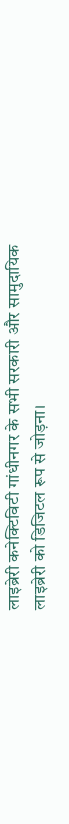लाइब्रेरी कनेक्टिविटी गांधीनगर के सभी सरकारी और सामुदायिक लाइब्रेरी को डिजिटल रूप से जोड़ना।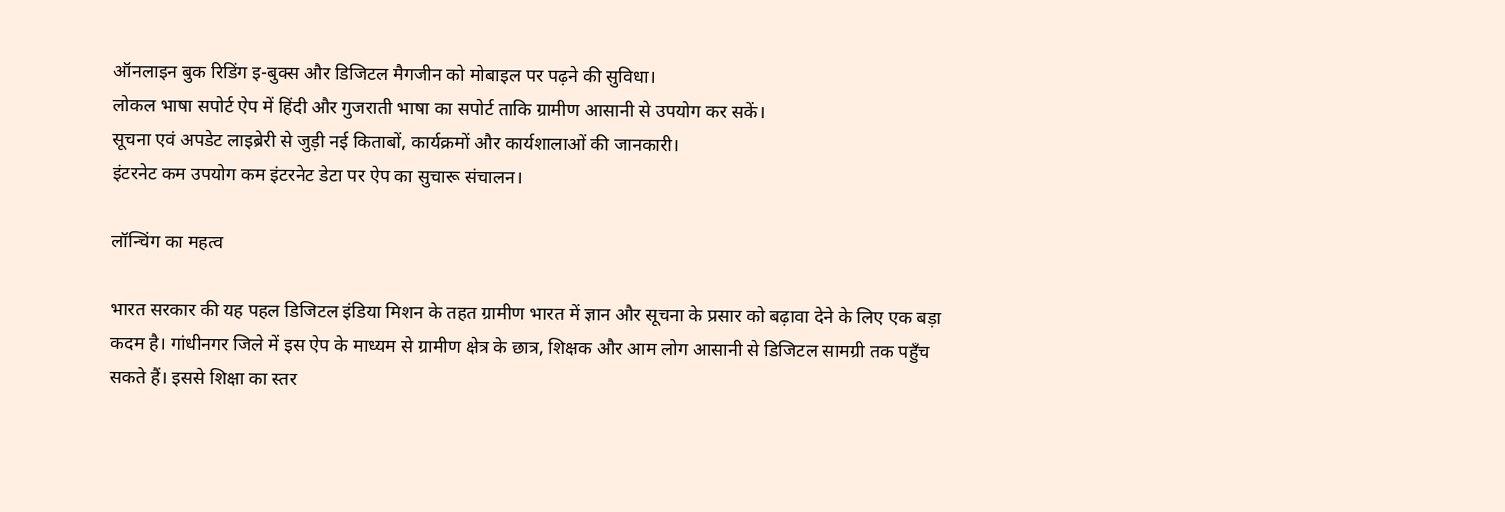ऑनलाइन बुक रिडिंग इ-बुक्स और डिजिटल मैगजीन को मोबाइल पर पढ़ने की सुविधा।
लोकल भाषा सपोर्ट ऐप में हिंदी और गुजराती भाषा का सपोर्ट ताकि ग्रामीण आसानी से उपयोग कर सकें।
सूचना एवं अपडेट लाइब्रेरी से जुड़ी नई किताबों, कार्यक्रमों और कार्यशालाओं की जानकारी।
इंटरनेट कम उपयोग कम इंटरनेट डेटा पर ऐप का सुचारू संचालन।

लॉन्चिंग का महत्व

भारत सरकार की यह पहल डिजिटल इंडिया मिशन के तहत ग्रामीण भारत में ज्ञान और सूचना के प्रसार को बढ़ावा देने के लिए एक बड़ा कदम है। गांधीनगर जिले में इस ऐप के माध्यम से ग्रामीण क्षेत्र के छात्र, शिक्षक और आम लोग आसानी से डिजिटल सामग्री तक पहुँच सकते हैं। इससे शिक्षा का स्तर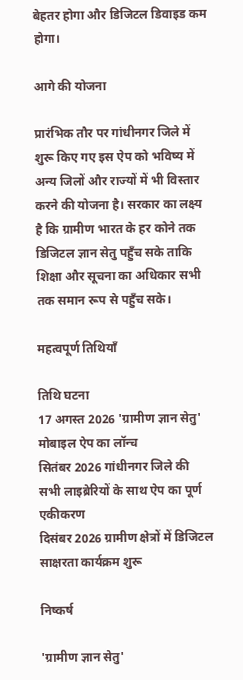बेहतर होगा और डिजिटल डिवाइड कम होगा।

आगे की योजना

प्रारंभिक तौर पर गांधीनगर जिले में शुरू किए गए इस ऐप को भविष्य में अन्य जिलों और राज्यों में भी विस्तार करने की योजना है। सरकार का लक्ष्य है कि ग्रामीण भारत के हर कोने तक डिजिटल ज्ञान सेतु पहुँच सके ताकि शिक्षा और सूचना का अधिकार सभी तक समान रूप से पहुँच सके।

महत्वपूर्ण तिथियाँ

तिथि घटना
17 अगस्त 2026 'ग्रामीण ज्ञान सेतु' मोबाइल ऐप का लॉन्च
सितंबर 2026 गांधीनगर जिले की सभी लाइब्रेरियों के साथ ऐप का पूर्ण एकीकरण
दिसंबर 2026 ग्रामीण क्षेत्रों में डिजिटल साक्षरता कार्यक्रम शुरू

निष्कर्ष

'ग्रामीण ज्ञान सेतु'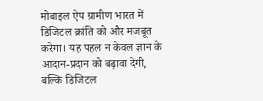मोबाइल ऐप ग्रामीण भारत में डिजिटल क्रांति को और मजबूत करेगा। यह पहल न केवल ज्ञान के आदान-प्रदान को बढ़ावा देगी, बल्कि डिजिटल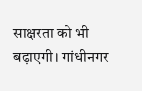साक्षरता को भी बढ़ाएगी। गांधीनगर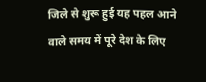जिले से शुरू हुई यह पहल आने वाले समय में पूरे देश के लिए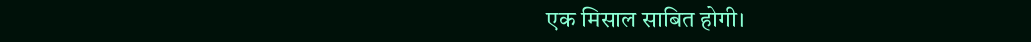एक मिसाल साबित होगी।